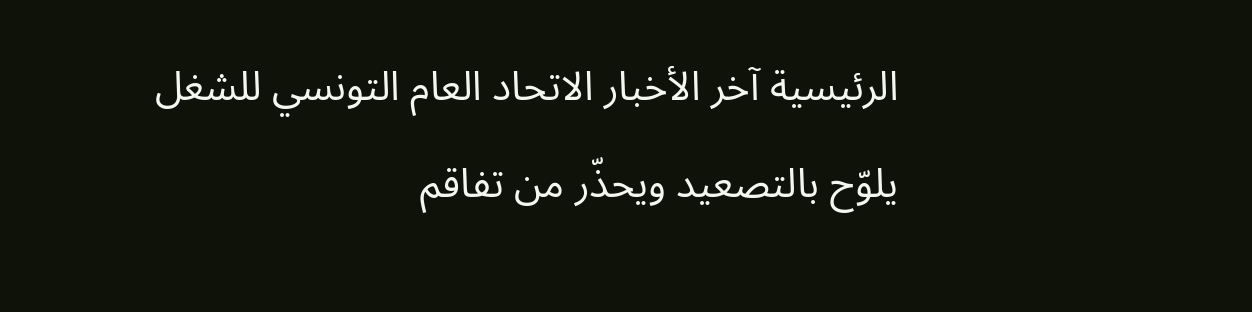الرئيسية آخر الأخبار الاتحاد العام التونسي للشغل يلوّح بالتصعيد ويحذّر من تفاقم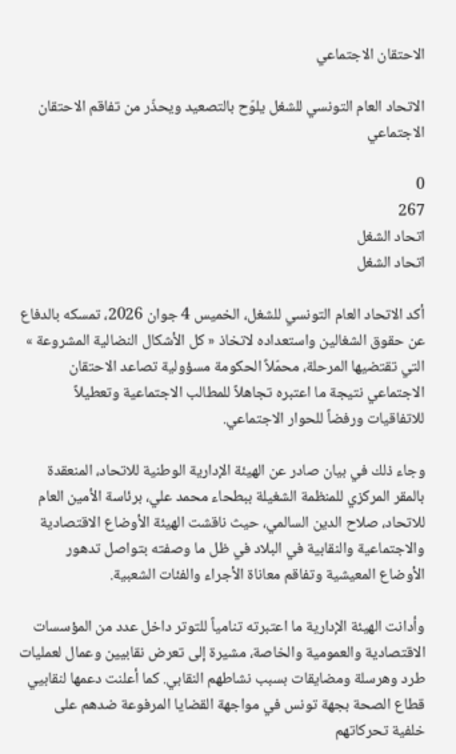الاحتقان الاجتماعي

الاتحاد العام التونسي للشغل يلوّح بالتصعيد ويحذّر من تفاقم الاحتقان الاجتماعي

0
267
اتحاد الشغل
اتحاد الشغل

أكد الاتحاد العام التونسي للشغل، الخميس 4 جوان 2026، تمسكه بالدفاع عن حقوق الشغالين واستعداده لاتخاذ « كل الأشكال النضالية المشروعة » التي تقتضيها المرحلة، محمّلاً الحكومة مسؤولية تصاعد الاحتقان الاجتماعي نتيجة ما اعتبره تجاهلاً للمطالب الاجتماعية وتعطيلاً للاتفاقيات ورفضاً للحوار الاجتماعي.

وجاء ذلك في بيان صادر عن الهيئة الإدارية الوطنية للاتحاد، المنعقدة بالمقر المركزي للمنظمة الشغيلة ببطحاء محمد علي، برئاسة الأمين العام للاتحاد، صلاح الدين السالمي، حيث ناقشت الهيئة الأوضاع الاقتصادية والاجتماعية والنقابية في البلاد في ظل ما وصفته بتواصل تدهور الأوضاع المعيشية وتفاقم معاناة الأجراء والفئات الشعبية.

وأدانت الهيئة الإدارية ما اعتبرته تنامياً للتوتر داخل عدد من المؤسسات الاقتصادية والعمومية والخاصة، مشيرة إلى تعرض نقابيين وعمال لعمليات طرد وهرسلة ومضايقات بسبب نشاطهم النقابي. كما أعلنت دعمها لنقابيي قطاع الصحة بجهة تونس في مواجهة القضايا المرفوعة ضدهم على خلفية تحركاتهم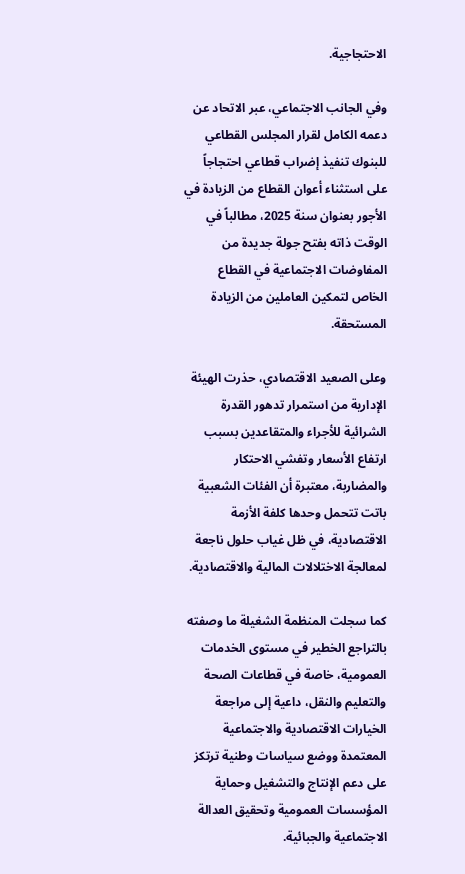الاحتجاجية.

وفي الجانب الاجتماعي، عبر الاتحاد عن دعمه الكامل لقرار المجلس القطاعي للبنوك تنفيذ إضراب قطاعي احتجاجاً على استثناء أعوان القطاع من الزيادة في الأجور بعنوان سنة 2025، مطالباً في الوقت ذاته بفتح جولة جديدة من المفاوضات الاجتماعية في القطاع الخاص لتمكين العاملين من الزيادة المستحقة.

وعلى الصعيد الاقتصادي، حذرت الهيئة الإدارية من استمرار تدهور القدرة الشرائية للأجراء والمتقاعدين بسبب ارتفاع الأسعار وتفشي الاحتكار والمضاربة، معتبرة أن الفئات الشعبية باتت تتحمل وحدها كلفة الأزمة الاقتصادية، في ظل غياب حلول ناجعة لمعالجة الاختلالات المالية والاقتصادية.

كما سجلت المنظمة الشغيلة ما وصفته بالتراجع الخطير في مستوى الخدمات العمومية، خاصة في قطاعات الصحة والتعليم والنقل، داعية إلى مراجعة الخيارات الاقتصادية والاجتماعية المعتمدة ووضع سياسات وطنية ترتكز على دعم الإنتاج والتشغيل وحماية المؤسسات العمومية وتحقيق العدالة الاجتماعية والجبائية.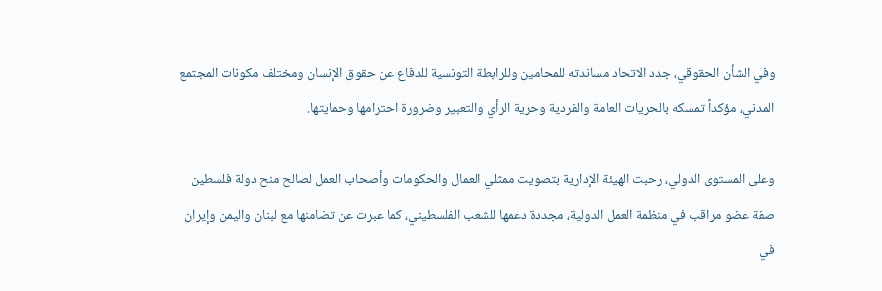وفي الشأن الحقوقي، جدد الاتحاد مساندته للمحامين وللرابطة التونسية للدفاع عن حقوق الإنسان ومختلف مكونات المجتمع المدني، مؤكداً تمسكه بالحريات العامة والفردية وحرية الرأي والتعبير وضرورة احترامها وحمايتها.

وعلى المستوى الدولي، رحبت الهيئة الإدارية بتصويت ممثلي العمال والحكومات وأصحاب العمل لصالح منح دولة فلسطين صفة عضو مراقب في منظمة العمل الدولية، مجددة دعمها للشعب الفلسطيني، كما عبرت عن تضامنها مع لبنان واليمن وإيران في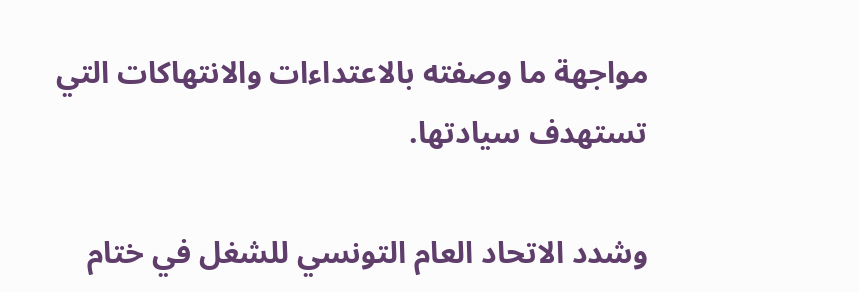مواجهة ما وصفته بالاعتداءات والانتهاكات التي تستهدف سيادتها.

وشدد الاتحاد العام التونسي للشغل في ختام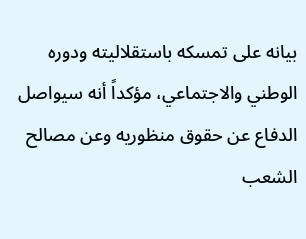بيانه على تمسكه باستقلاليته ودوره الوطني والاجتماعي، مؤكداً أنه سيواصل الدفاع عن حقوق منظوريه وعن مصالح الشعب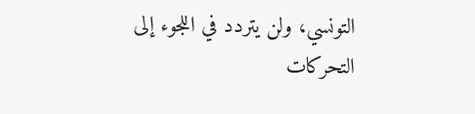التونسي، ولن يتردد في اللجوء إلى التحركات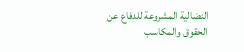النضالية المشروعة للدفاع عن الحقوق والمكاسب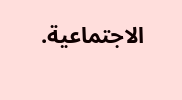الاجتماعية.